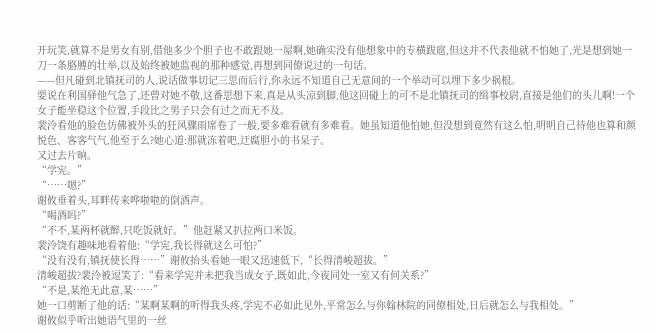开玩笑,就算不是男女有别,借他多少个胆子也不敢跟她一屋啊,她确实没有他想象中的专横跋扈,但这并不代表他就不怕她了,光是想到她一刀一条胳膊的壮举,以及始终被她监视的那种感觉,再想到同僚说过的一句话。
——但凡碰到北镇抚司的人,说话做事切记三思而后行,你永远不知道自己无意间的一个举动可以埋下多少祸根。
要说在利国驿他气急了,还曾对她不敬,这番思想下来,真是从头凉到脚,他这回碰上的可不是北镇抚司的缉事校尉,直接是他们的头儿啊!一个女子能坐稳这个位置,手段比之男子只会有过之而无不及。
裴泠看他的脸色仿佛被外头的狂风骤雨席卷了一般,要多难看就有多难看。她虽知道他怕她,但没想到竟然有这么怕,明明自己待他也算和颜悦色、客客气气,他至于么?她心道:那就冻着吧,迂腐胆小的书呆子。
又过去片晌。
“学宪。”
“……嗯?”
谢攸垂着头,耳畔传来哗啦啦的倒酒声。
“喝酒吗?”
“不不,某两杯就醉,只吃饭就好。”他赶紧又扒拉两口米饭。
裴泠饶有趣味地看着他:“学宪,我长得就这么可怕?”
“没有没有,镇抚使长得……”谢攸抬头看她一眼又迅速低下,“长得清峻超拔。”
清峻超拔?裴泠被逗笑了:“看来学宪并未把我当成女子,既如此,今夜同处一室又有何关系?”
“不是,某绝无此意,某……”
她一口剪断了他的话:“某啊某啊的听得我头疼,学宪不必如此见外,平常怎么与你翰林院的同僚相处,日后就怎么与我相处。”
谢攸似乎听出她语气里的一丝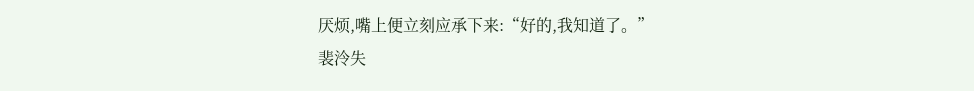厌烦,嘴上便立刻应承下来:“好的,我知道了。”
裴泠失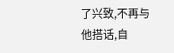了兴致,不再与他搭话,自